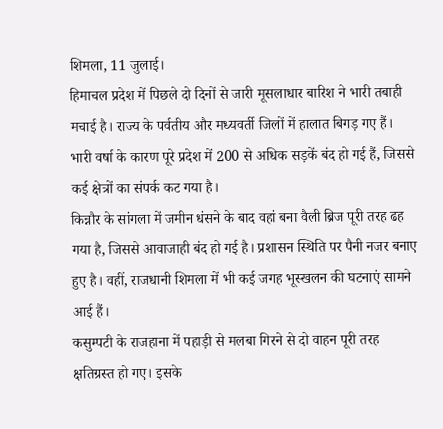शिमला, 11 जुलाई।
हिमाचल प्रदेश में पिछले दो दिनों से जारी मूसलाधार बारिश ने भारी तबाही मचाई है। राज्य के पर्वतीय और मध्यवर्ती जिलों में हालात बिगड़ गए हैं। भारी वर्षा के कारण पूरे प्रदेश में 200 से अधिक सड़कें बंद हो गई हैं, जिससे कई क्षेत्रों का संपर्क कट गया है।
किन्नौर के सांगला में जमीन धंसने के बाद वहां बना वैली ब्रिज पूरी तरह ढह गया है, जिससे आवाजाही बंद हो गई है। प्रशासन स्थिति पर पैनी नजर बनाए हुए है। वहीं, राजधानी शिमला में भी कई जगह भूस्खलन की घटनाएं सामने आई हैं।
कसुम्पटी के राजहाना में पहाड़ी से मलबा गिरने से दो वाहन पूरी तरह क्षतिग्रस्त हो गए। इसके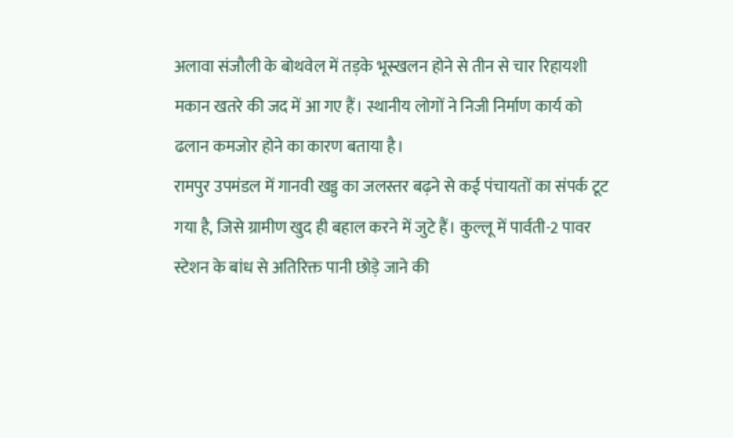अलावा संजौली के बोथवेल में तड़के भूस्खलन होने से तीन से चार रिहायशी मकान खतरे की जद में आ गए हैं। स्थानीय लोगों ने निजी निर्माण कार्य को ढलान कमजोर होने का कारण बताया है।
रामपुर उपमंडल में गानवी खड्ड का जलस्तर बढ़ने से कई पंचायतों का संपर्क टूट गया है, जिसे ग्रामीण खुद ही बहाल करने में जुटे हैं। कुल्लू में पार्वती-2 पावर स्टेशन के बांध से अतिरिक्त पानी छोड़े जाने की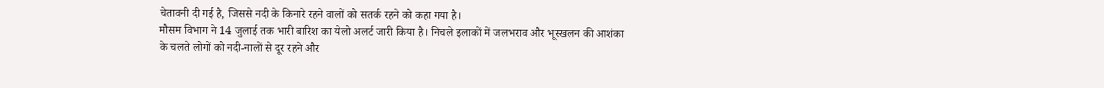चेतावनी दी गई है, जिससे नदी के किनारे रहने वालों को सतर्क रहने को कहा गया है।
मौसम विभाग ने 14 जुलाई तक भारी बारिश का येलो अलर्ट जारी किया है। निचले इलाकों में जलभराव और भूस्खलन की आशंका के चलते लोगों को नदी-नालों से दूर रहने और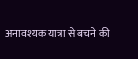अनावश्यक यात्रा से बचने की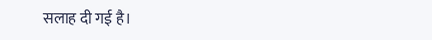सलाह दी गई है।